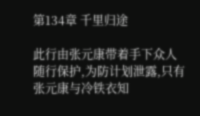第134章 千里归途

此行由张元康带着手下众人随行保护,为防计划泄露,只有张元康与冷铁衣知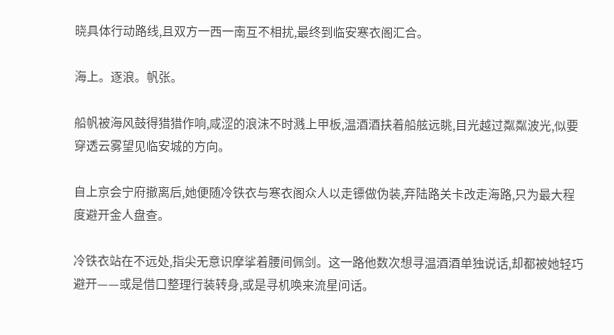晓具体行动路线,且双方一西一南互不相扰,最终到临安寒衣阁汇合。

海上。逐浪。帆张。

船帆被海风鼓得猎猎作响,咸涩的浪沫不时溅上甲板,温酒酒扶着船舷远眺,目光越过粼粼波光,似要穿透云雾望见临安城的方向。

自上京会宁府撤离后,她便随冷铁衣与寒衣阁众人以走镖做伪装,弃陆路关卡改走海路,只为最大程度避开金人盘查。

冷铁衣站在不远处,指尖无意识摩挲着腰间佩剑。这一路他数次想寻温酒酒单独说话,却都被她轻巧避开——或是借口整理行装转身,或是寻机唤来流星问话。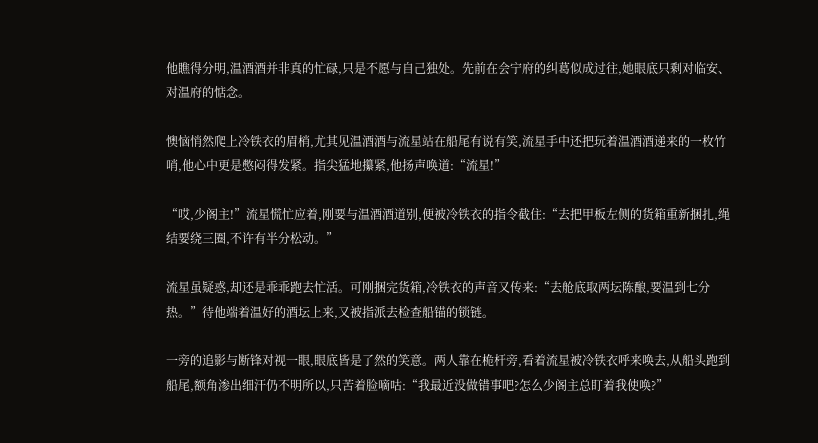他瞧得分明,温酒酒并非真的忙碌,只是不愿与自己独处。先前在会宁府的纠葛似成过往,她眼底只剩对临安、对温府的惦念。

懊恼悄然爬上冷铁衣的眉梢,尤其见温酒酒与流星站在船尾有说有笑,流星手中还把玩着温酒酒递来的一枚竹哨,他心中更是憋闷得发紧。指尖猛地攥紧,他扬声唤道:“流星!”

“哎,少阁主!”流星慌忙应着,刚要与温酒酒道别,便被冷铁衣的指令截住:“去把甲板左侧的货箱重新捆扎,绳结要绕三圈,不许有半分松动。”

流星虽疑惑,却还是乖乖跑去忙活。可刚捆完货箱,冷铁衣的声音又传来:“去舱底取两坛陈酿,要温到七分热。”待他端着温好的酒坛上来,又被指派去检查船锚的锁链。

一旁的追影与断锋对视一眼,眼底皆是了然的笑意。两人靠在桅杆旁,看着流星被冷铁衣呼来唤去,从船头跑到船尾,额角渗出细汗仍不明所以,只苦着脸嘀咕:“我最近没做错事吧?怎么少阁主总盯着我使唤?”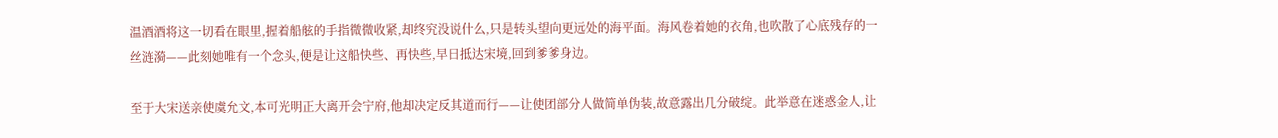温酒酒将这一切看在眼里,握着船舷的手指微微收紧,却终究没说什么,只是转头望向更远处的海平面。海风卷着她的衣角,也吹散了心底残存的一丝涟漪——此刻她唯有一个念头,便是让这船快些、再快些,早日抵达宋境,回到爹爹身边。

至于大宋送亲使虞允文,本可光明正大离开会宁府,他却决定反其道而行——让使团部分人做简单伪装,故意露出几分破绽。此举意在迷惑金人,让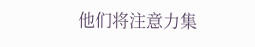他们将注意力集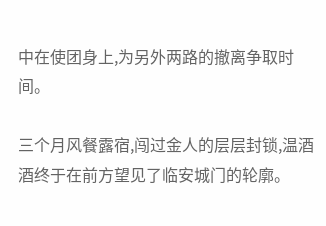中在使团身上,为另外两路的撤离争取时间。

三个月风餐露宿,闯过金人的层层封锁,温酒酒终于在前方望见了临安城门的轮廓。